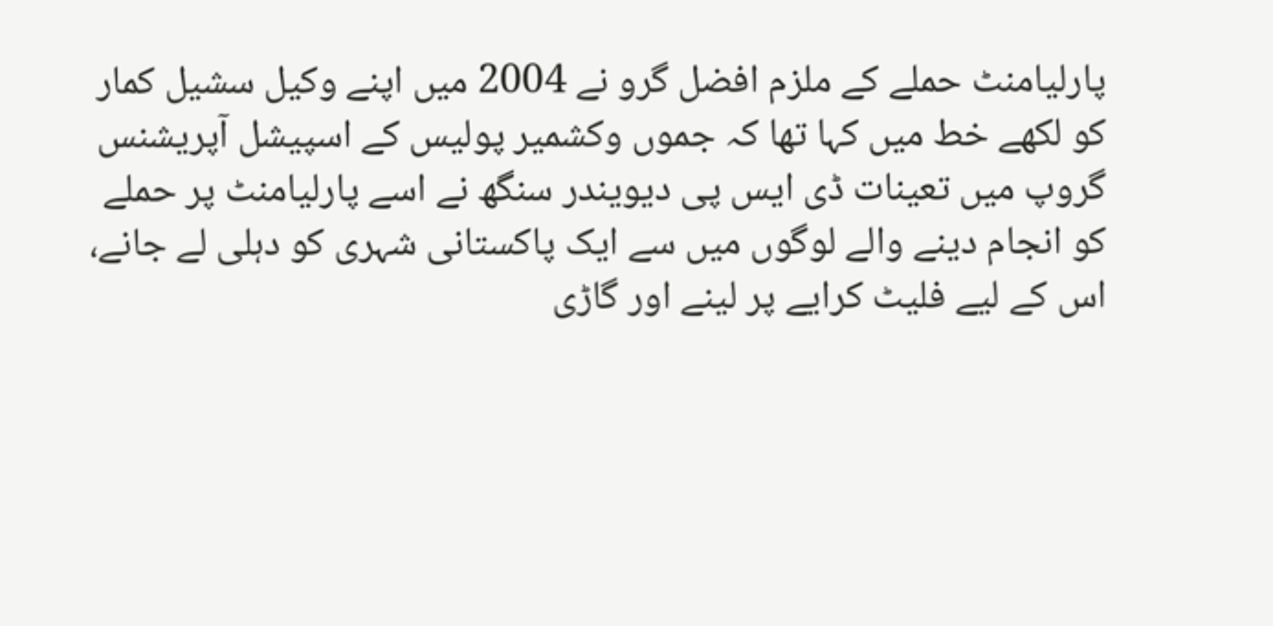پارلیامنٹ حملے کے ملزم افضل گرو نے 2004 میں اپنے وکیل سشیل کمار کو لکھے خط میں کہا تھا کہ جموں وکشمیر پولیس کے اسپیشل آپریشنس گروپ میں تعینات ڈی ایس پی دیویندر سنگھ نے اسے پارلیامنٹ پر حملے کو انجام دینے والے لوگوں میں سے ایک پاکستانی شہری کو دہلی لے جانے، اس کے لیے فلیٹ کرایے پر لینے اور گاڑی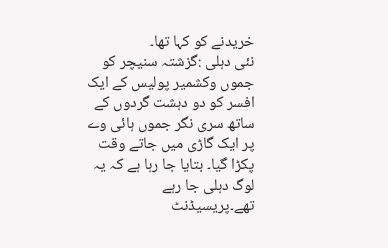خریدنے کو کہا تھا۔
نئی دہلی :گزشتہ سنیچر کو جموں وکشمیر پولیس کے ایک افسر کو دو دہشت گردوں کے ساتھ سری نگر جموں ہائی وے پر ایک گاڑی میں جاتے وقت پکڑا گیا۔ بتایا جا رہا ہے کہ یہ لوگ دہلی جا رہے تھے۔پریسیڈنٹ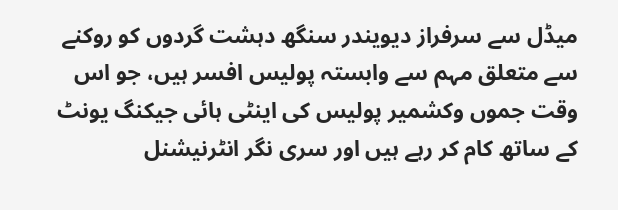میڈل سے سرفراز دیویندر سنگھ دہشت گردوں کو روکنے سے متعلق مہم سے وابستہ پولیس افسر ہیں، جو اس وقت جموں وکشمیر پولیس کی اینٹی ہائی جیکنگ یونٹ کے ساتھ کام کر رہے ہیں اور سری نگر انٹرنیشنل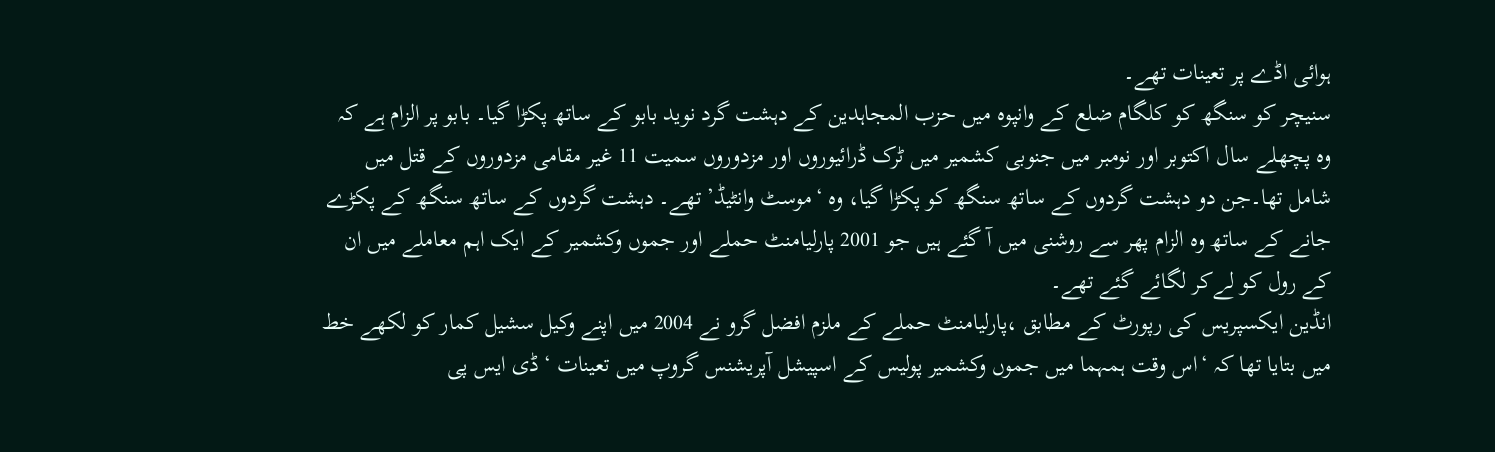ہوائی اڈے پر تعینات تھے۔
سنیچر کو سنگھ کو کلگام ضلع کے وانپوہ میں حزب المجاہدین کے دہشت گرد نوید بابو کے ساتھ پکڑا گیا۔ بابو پر الزام ہے کہ وہ پچھلے سال اکتوبر اور نومبر میں جنوبی کشمیر میں ٹرک ڈرائیوروں اور مزدوروں سمیت 11 غیر مقامی مزدوروں کے قتل میں شامل تھا۔جن دو دہشت گردوں کے ساتھ سنگھ کو پکڑا گیا، وہ ‘موسٹ وانٹیڈ’ تھے۔ دہشت گردوں کے ساتھ سنگھ کے پکڑے جانے کے ساتھ وہ الزام پھر سے روشنی میں آ گئے ہیں جو 2001 پارلیامنٹ حملے اور جموں وکشمیر کے ایک اہم معاملے میں ان کے رول کو لےکر لگائے گئے تھے۔
انڈین ایکسپریس کی رپورٹ کے مطابق ،پارلیامنٹ حملے کے ملزم افضل گرو نے 2004 میں اپنے وکیل سشیل کمار کو لکھے خط میں بتایا تھا کہ ‘اس وقت ہمہما میں جموں وکشمیر پولیس کے اسپیشل آپریشنس گروپ میں تعینات ‘ڈی ایس پی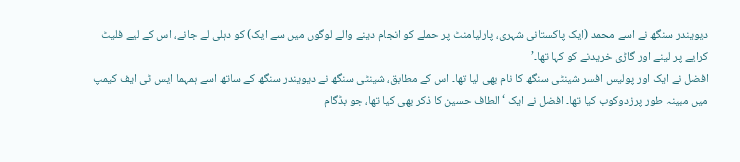دیویندر سنگھ نے اسے محمد (ایک پاکستانی شہری، پارلیامنٹ پر حملے کو انجام دینے والے لوگوں میں سے ایک) کو دہلی لے جانے، اس کے لیے فلیٹ کرایے پر لینے اور گاڑی خریدنے کو کہا تھا۔’
افضل نے ایک اور پولیس افسر شینٹی سنگھ کا نام بھی لیا تھا۔ اس کے مطابق، شینٹی سنگھ نے دیویندر سنگھ کے ساتھ اسے ہمہما ایس ٹی ایف کیمپ میں مبینہ طور پرزدوکوب کیا تھا۔ افضل نے ایک ‘الطاف حسین کا ذکر بھی کیا تھا، جو بڈگام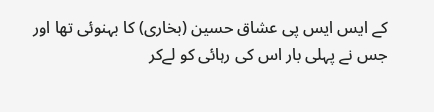کے ایس ایس پی عشاق حسین (بخاری) کا بہنوئی تھا اور جس نے پہلی بار اس کی رہائی کو لےکر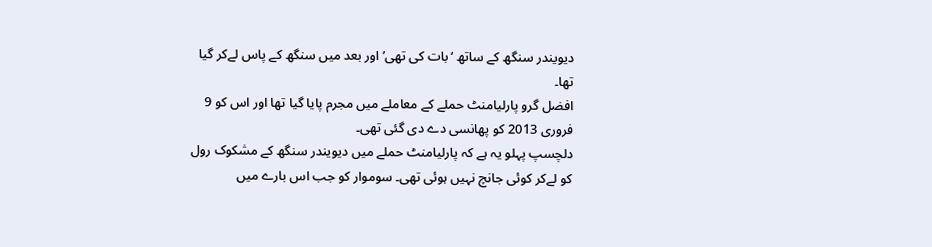دیویندر سنگھ کے ساتھ ‘بات کی تھی’ اور بعد میں سنگھ کے پاس لےکر گیا تھا۔
افضل گرو پارلیامنٹ حملے کے معاملے میں مجرم پایا گیا تھا اور اس کو 9 فروری 2013 کو پھانسی دے دی گئی تھی۔
دلچسپ پہلو یہ ہے کہ پارلیامنٹ حملے میں دیویندر سنگھ کے مشکوک رول کو لےکر کوئی جانچ نہیں ہوئی تھی۔ سوموار کو جب اس بارے میں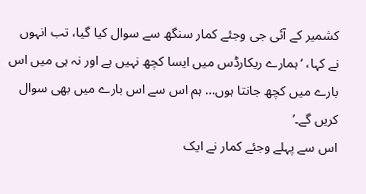کشمیر کے آئی جی وجئے کمار سنگھ سے سوال کیا گیا، تب انہوں نے کہا، ‘ہمارے ریکارڈس میں ایسا کچھ نہیں ہے اور نہ ہی میں اس بارے میں کچھ جانتا ہوں… ہم اس سے اس بارے میں بھی سوال کریں گے۔’
اس سے پہلے وجئے کمار نے ایک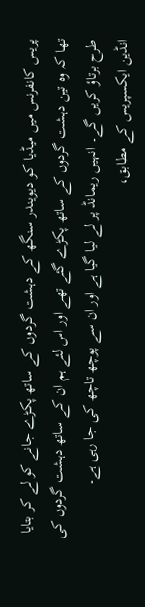پریس کانفرنس میں میڈیا کو دیویندر سنگھ کے دہشت گردوں کے ساتھ پکڑے جانے کو لے کر بتایا تھا کہ وہ تین دہشت گردوں کے ساتھ پکڑے گئے تھے اور اس لئے ہم ان کے ساتھ دہشت گردوں کی طرح برتاؤ کریں گے۔ انہیں ریمانڈ پر لے لیا گیا ہے اور ان سے پوچھ تاچھ کی جا رہی ہے۔
انڈین ایکسپریس کے مطابق،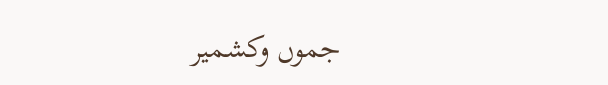جموں وکشمیر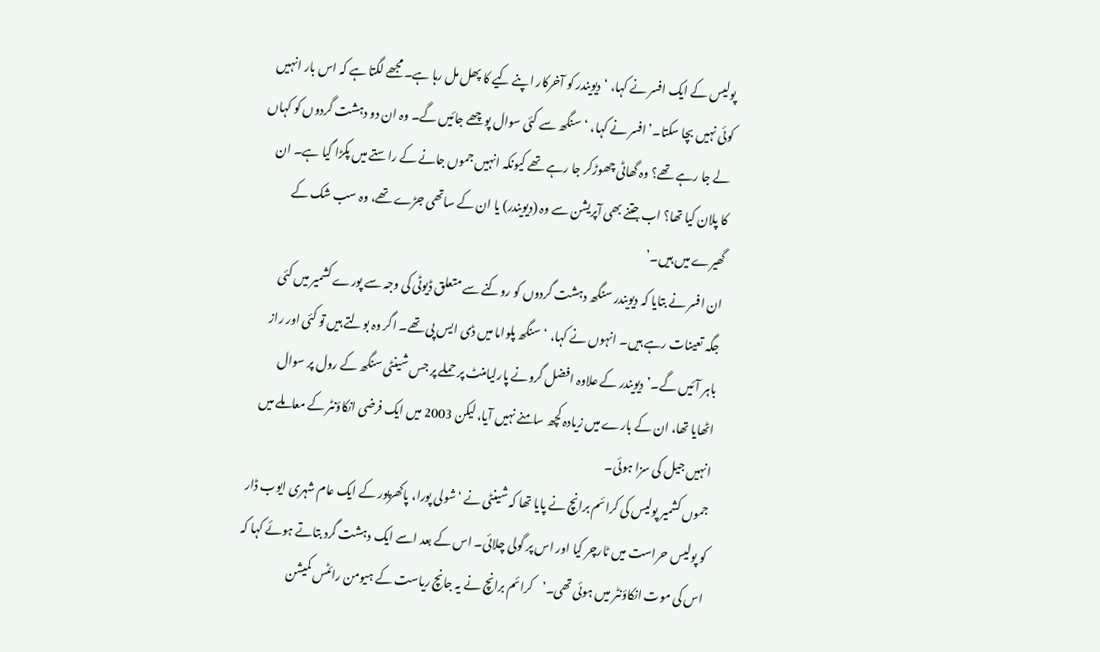پولیس کے ایک افسر نے کہا، ‘دیویندر کو آخرکار اپنے کیے کا پھل مل رہا ہے۔ مجھے لگتا ہے کہ اس بار انہیں کوئی نہیں بچا سکتا۔’افسر نے کہا، ‘سنگھ سے کئی سوال پوچھے جائیں گے۔ وہ ان دو دہشت گردوں کو کہاں لے جا رہے تھے؟ وہ گھاٹی چھوڑکر جا رہے تھے کیونکہ انہیں جموں جانے کے راستے میں پکڑا گیا ہے۔ ان کا پلان کیا تھا؟ اب جتنے بھی آپریشن سے وہ (دیویندر) یا ان کے ساتھی جڑے تھے، وہ سب شک کے گھیرے میں ہیں۔’
ان افسر نے بتایا کہ دیویندر سنگھ دہشت گردوں کو روکنے سے متعلق ڈیوٹی کی وجہ سے پورے کشمیر میں کئی جگہ تعینات رہے ہیں۔ انہوں نے کہا، ‘سنگھ پلواما میں ڈی ایس پی تھے۔ اگر وہ بولتے ہیں تو کئی اور راز باہر آئیں گے۔’دیویندر کے علاوہ افضل گرونے پارلیامنٹ پر حملے پر جس شینٹی سنگھ کے رول پر سوال اٹھایا تھا، ان کے بارے میں زیادہ کچھ سامنے نہیں آیا، لیکن 2003 میں ایک فرضی انکاؤنٹر کے معاملے میں انہیں جیل کی سزا ہوئی۔
جموں کشمیر پولیس کی کرائم برانچ نے پایا تھا کہ شینٹی نے ‘شولی پورا، پاکھرپور کے ایک عام شہری ایوب ڈار کو پولیس حراست میں ٹارچر کیا اور اس پر گولی چلائی۔ اس کے بعد اسے ایک دہشت گرد بتاتے ہوئے کہا کہ اس کی موت انکاؤنٹر میں ہوئی تھی۔’کرائم برانچ نے یہ جانچ ریاست کے ہیومن رائٹس کمیشن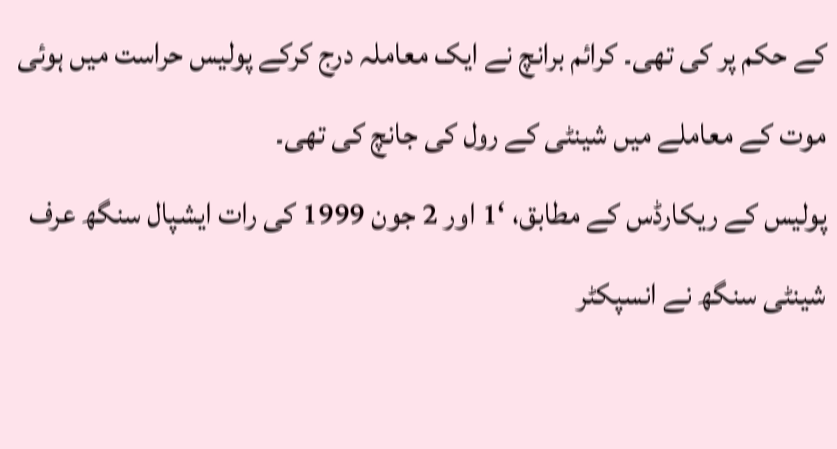کے حکم پر کی تھی۔ کرائم برانچ نے ایک معاملہ درج کرکے پولیس حراست میں ہوئی موت کے معاملے میں شینٹی کے رول کی جانچ کی تھی۔
پولیس کے ریکارڈس کے مطابق، ‘1 اور 2 جون 1999 کی رات ایشپال سنگھ عرف شینٹی سنگھ نے انسپکٹر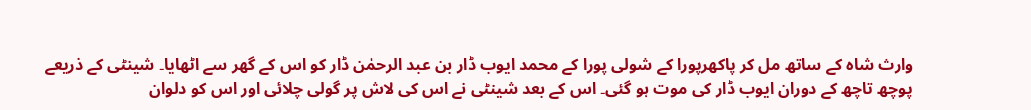وارث شاہ کے ساتھ مل کر پاکھرپورا کے شولی پورا کے محمد ایوب ڈار بن عبد الرحمٰن ڈار کو اس کے گھر سے اٹھایا۔ شینٹی کے ذریعے پوچھ تاچھ کے دوران ایوب ڈار کی موت ہو گئی۔ اس کے بعد شینٹی نے اس کی لاش پر گولی چلائی اور اس کو دلوان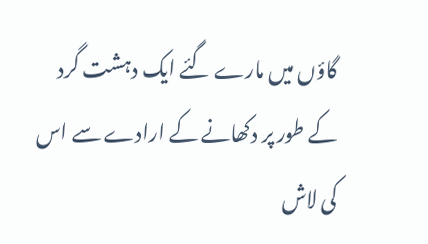گاؤں میں مارے گئے ایک دہشت گرد کے طور پر دکھانے کے ارادے سے اس کی لاش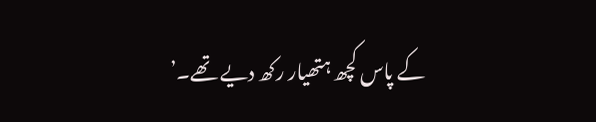کے پاس کچھ ہتھیار رکھ دیے تھے۔’